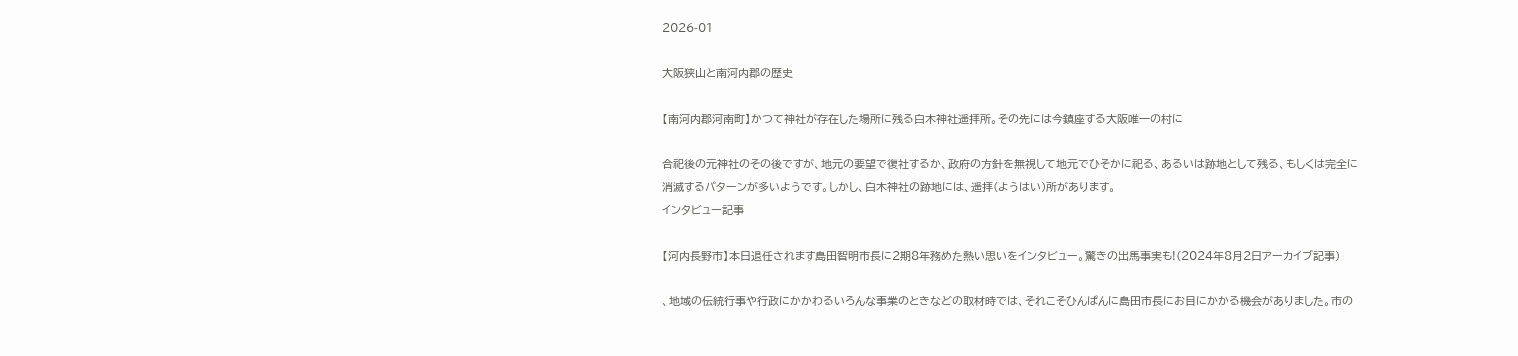2026-01

大阪狭山と南河内郡の歴史

【南河内郡河南町】かつて神社が存在した場所に残る白木神社遥拝所。その先には今鎮座する大阪唯一の村に

合祀後の元神社のその後ですが、地元の要望で復社するか、政府の方針を無視して地元でひそかに祀る、あるいは跡地として残る、もしくは完全に消滅するパターンが多いようです。しかし、白木神社の跡地には、遥拝(ようはい)所があります。
インタビュー記事

【河内長野市】本日退任されます島田智明市長に2期8年務めた熱い思いをインタビュー。驚きの出馬事実も!(2024年8月2日アーカイブ記事)

、地域の伝統行事や行政にかかわるいろんな事業のときなどの取材時では、それこそひんぱんに島田市長にお目にかかる機会がありました。市の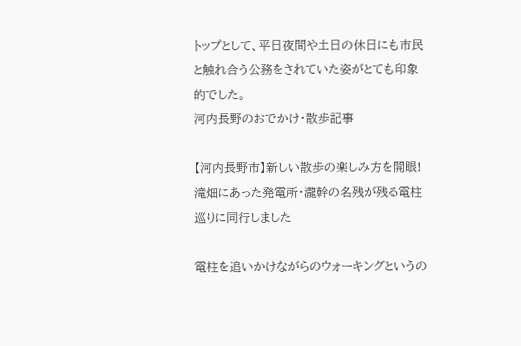トップとして、平日夜間や土日の休日にも市民と触れ合う公務をされていた姿がとても印象的でした。
河内長野のおでかけ・散歩記事

【河内長野市】新しい散歩の楽しみ方を開眼!滝畑にあった発電所・瀧幹の名残が残る電柱巡りに同行しました

電柱を追いかけながらのウォーキングというの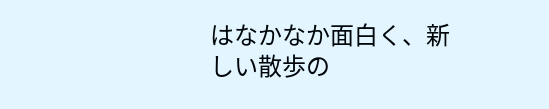はなかなか面白く、新しい散歩の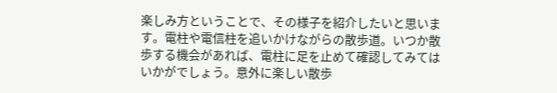楽しみ方ということで、その様子を紹介したいと思います。電柱や電信柱を追いかけながらの散歩道。いつか散歩する機会があれば、電柱に足を止めて確認してみてはいかがでしょう。意外に楽しい散歩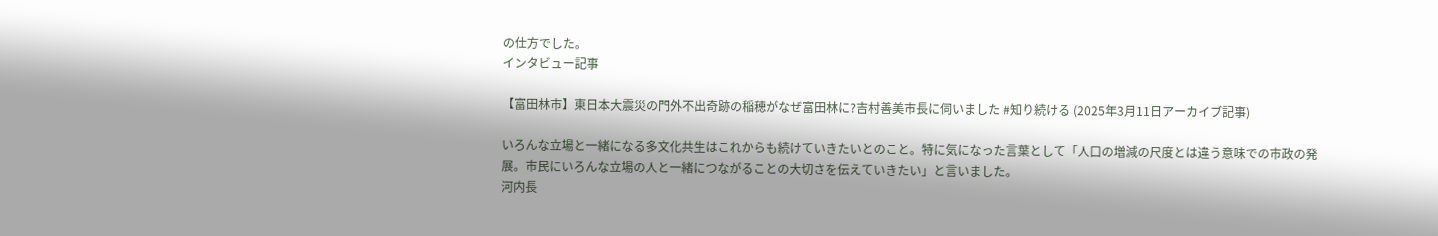の仕方でした。
インタビュー記事

【富田林市】東日本大震災の門外不出奇跡の稲穂がなぜ富田林に?吉村善美市長に伺いました #知り続ける (2025年3月11日アーカイブ記事)

いろんな立場と一緒になる多文化共生はこれからも続けていきたいとのこと。特に気になった言葉として「人口の増減の尺度とは違う意味での市政の発展。市民にいろんな立場の人と一緒につながることの大切さを伝えていきたい」と言いました。
河内長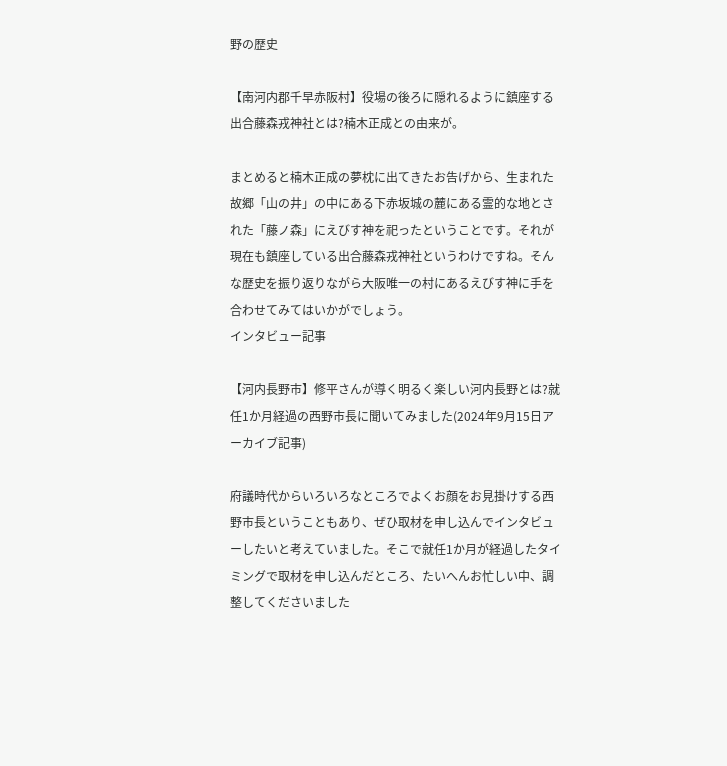野の歴史

【南河内郡千早赤阪村】役場の後ろに隠れるように鎮座する出合藤森戎神社とは?楠木正成との由来が。

まとめると楠木正成の夢枕に出てきたお告げから、生まれた故郷「山の井」の中にある下赤坂城の麓にある霊的な地とされた「藤ノ森」にえびす神を祀ったということです。それが現在も鎮座している出合藤森戎神社というわけですね。そんな歴史を振り返りながら大阪唯一の村にあるえびす神に手を合わせてみてはいかがでしょう。
インタビュー記事

【河内長野市】修平さんが導く明るく楽しい河内長野とは?就任1か月経過の西野市長に聞いてみました(2024年9月15日アーカイブ記事)

府議時代からいろいろなところでよくお顔をお見掛けする西野市長ということもあり、ぜひ取材を申し込んでインタビューしたいと考えていました。そこで就任1か月が経過したタイミングで取材を申し込んだところ、たいへんお忙しい中、調整してくださいました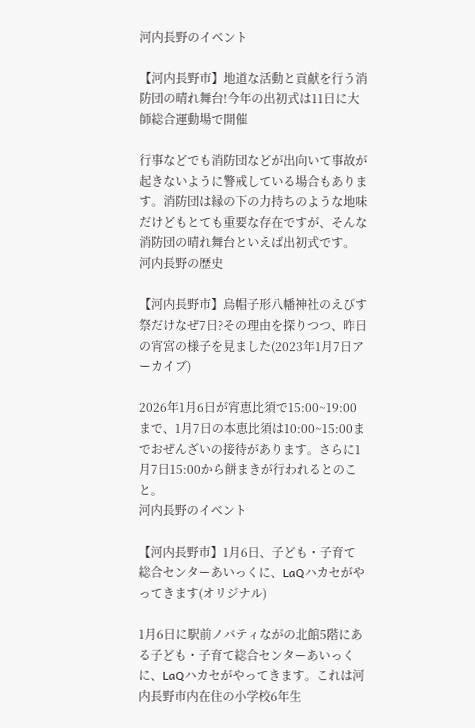河内長野のイベント

【河内長野市】地道な活動と貢献を行う消防団の晴れ舞台!今年の出初式は11日に大師総合運動場で開催

行事などでも消防団などが出向いて事故が起きないように警戒している場合もあります。消防団は縁の下の力持ちのような地味だけどもとても重要な存在ですが、そんな消防団の晴れ舞台といえば出初式です。
河内長野の歴史

【河内長野市】烏帽子形八幡神社のえびす祭だけなぜ7日?その理由を探りつつ、昨日の宵宮の様子を見ました(2023年1月7日アーカイブ)

2026年1月6日が宵恵比須で15:00~19:00まで、1月7日の本恵比須は10:00~15:00までおぜんざいの接待があります。さらに1月7日15:00から餅まきが行われるとのこと。
河内長野のイベント

【河内長野市】1月6日、子ども・子育て総合センターあいっくに、LaQハカセがやってきます(オリジナル)

1月6日に駅前ノバティながの北館5階にある子ども・子育て総合センターあいっくに、LaQハカセがやってきます。これは河内長野市内在住の小学校6年生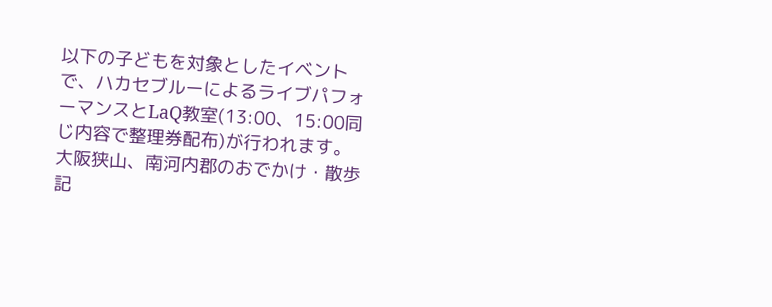以下の子どもを対象としたイベントで、ハカセブルーによるライブパフォーマンスとLaQ教室(13:00、15:00同じ内容で整理券配布)が行われます。
大阪狭山、南河内郡のおでかけ・散歩記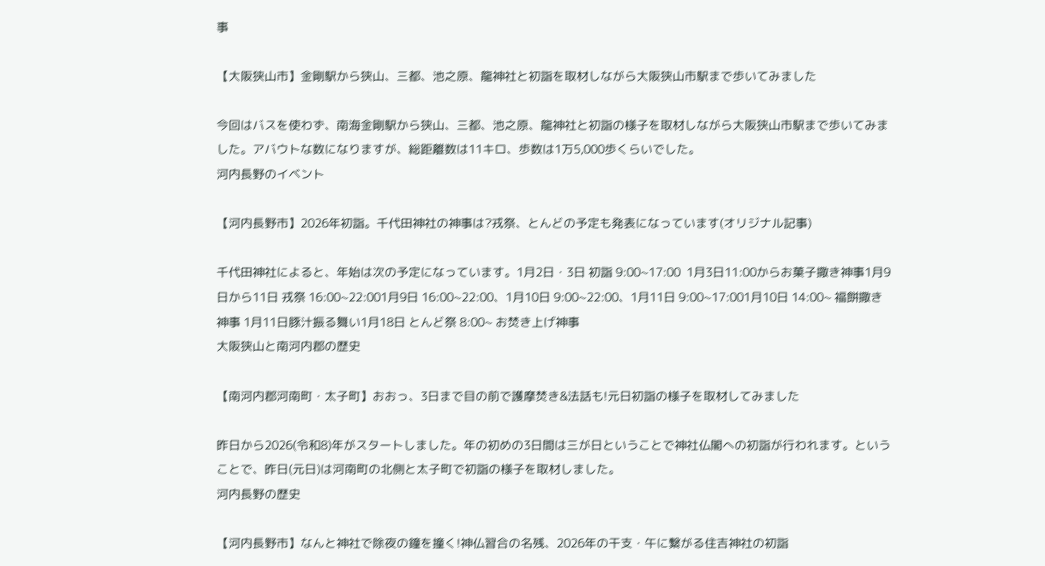事

【大阪狭山市】金剛駅から狭山、三都、池之原、龍神社と初詣を取材しながら大阪狭山市駅まで歩いてみました

今回はバスを使わず、南海金剛駅から狭山、三都、池之原、龍神社と初詣の様子を取材しながら大阪狭山市駅まで歩いてみました。アバウトな数になりますが、総距離数は11キロ、歩数は1万5,000歩くらいでした。
河内長野のイベント

【河内長野市】2026年初詣。千代田神社の神事は?戎祭、とんどの予定も発表になっています(オリジナル記事)

千代田神社によると、年始は次の予定になっています。1月2日・3日 初詣 9:00~17:00  1月3日11:00からお菓子撒き神事1月9日から11日 戎祭 16:00~22:001月9日 16:00~22:00、1月10日 9:00~22:00、1月11日 9:00~17:001月10日 14:00~ 福餅撒き神事 1月11日豚汁振る舞い1月18日 とんど祭 8:00~ お焚き上げ神事
大阪狭山と南河内郡の歴史

【南河内郡河南町・太子町】おおっ、3日まで目の前で護摩焚き&法話も!元日初詣の様子を取材してみました

昨日から2026(令和8)年がスタートしました。年の初めの3日間は三が日ということで神社仏閣への初詣が行われます。ということで、昨日(元日)は河南町の北側と太子町で初詣の様子を取材しました。
河内長野の歴史

【河内長野市】なんと神社で除夜の鐘を撞く!神仏習合の名残、2026年の干支・午に繋がる住吉神社の初詣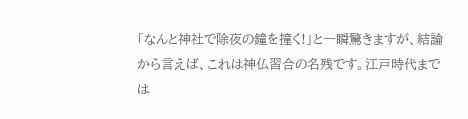「なんと神社で除夜の鐘を撞く!」と一瞬驚きますが、結論から言えば、これは神仏習合の名残です。江戸時代までは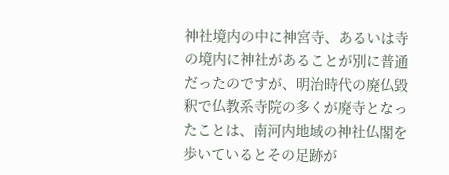神社境内の中に神宮寺、あるいは寺の境内に神社があることが別に普通だったのですが、明治時代の廃仏毀釈で仏教系寺院の多くが廃寺となったことは、南河内地域の神社仏閣を歩いているとその足跡が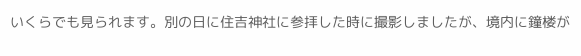いくらでも見られます。別の日に住吉神社に参拝した時に撮影しましたが、境内に鐘楼が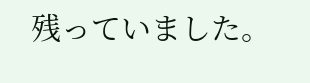残っていました。